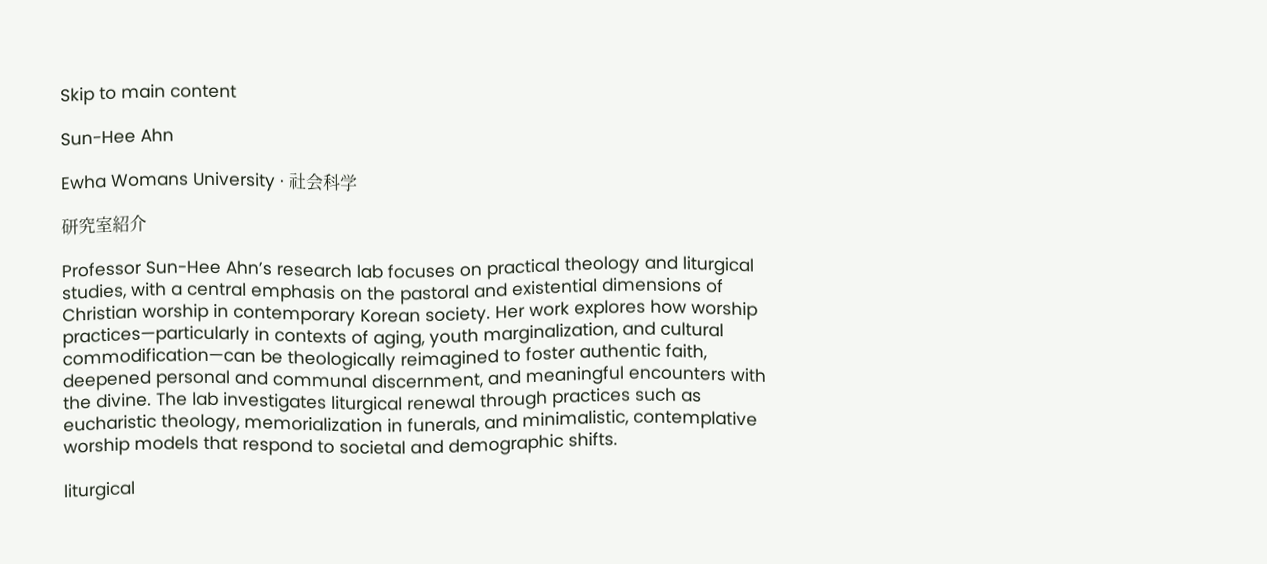Skip to main content

Sun-Hee Ahn

Ewha Womans University · 社会科学

研究室紹介

Professor Sun-Hee Ahn’s research lab focuses on practical theology and liturgical studies, with a central emphasis on the pastoral and existential dimensions of Christian worship in contemporary Korean society. Her work explores how worship practices—particularly in contexts of aging, youth marginalization, and cultural commodification—can be theologically reimagined to foster authentic faith, deepened personal and communal discernment, and meaningful encounters with the divine. The lab investigates liturgical renewal through practices such as eucharistic theology, memorialization in funerals, and minimalistic, contemplative worship models that respond to societal and demographic shifts.

liturgical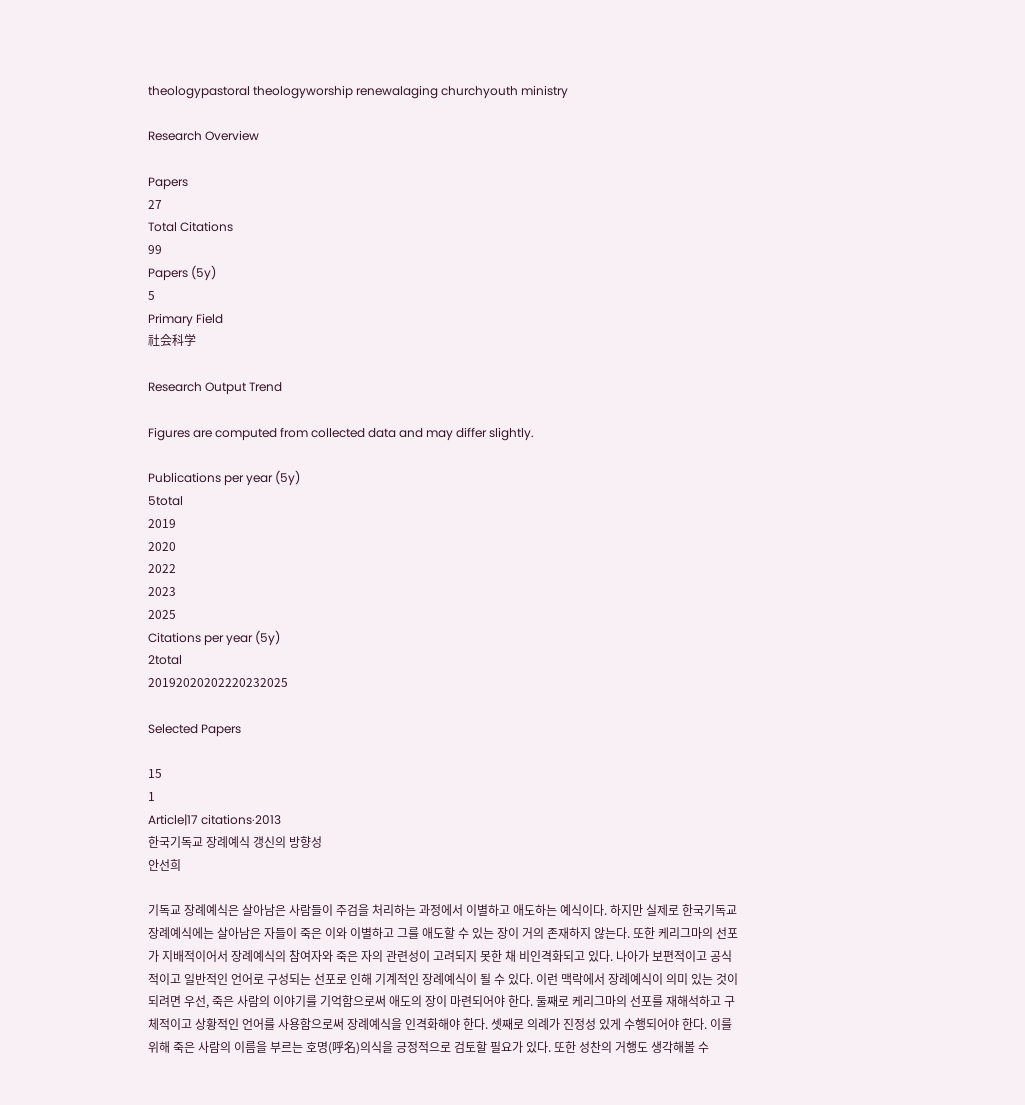theologypastoral theologyworship renewalaging churchyouth ministry

Research Overview

Papers
27
Total Citations
99
Papers (5y)
5
Primary Field
社会科学

Research Output Trend

Figures are computed from collected data and may differ slightly.

Publications per year (5y)
5total
2019
2020
2022
2023
2025
Citations per year (5y)
2total
20192020202220232025

Selected Papers

15
1
Article|17 citations·2013
한국기독교 장례예식 갱신의 방향성
안선희

기독교 장례예식은 살아남은 사람들이 주검을 처리하는 과정에서 이별하고 애도하는 예식이다. 하지만 실제로 한국기독교 장례예식에는 살아남은 자들이 죽은 이와 이별하고 그를 애도할 수 있는 장이 거의 존재하지 않는다. 또한 케리그마의 선포가 지배적이어서 장례예식의 참여자와 죽은 자의 관련성이 고려되지 못한 채 비인격화되고 있다. 나아가 보편적이고 공식적이고 일반적인 언어로 구성되는 선포로 인해 기계적인 장례예식이 될 수 있다. 이런 맥락에서 장례예식이 의미 있는 것이 되려면 우선, 죽은 사람의 이야기를 기억함으로써 애도의 장이 마련되어야 한다. 둘째로 케리그마의 선포를 재해석하고 구체적이고 상황적인 언어를 사용함으로써 장례예식을 인격화해야 한다. 셋째로 의례가 진정성 있게 수행되어야 한다. 이를 위해 죽은 사람의 이름을 부르는 호명(呼名)의식을 긍정적으로 검토할 필요가 있다. 또한 성찬의 거행도 생각해볼 수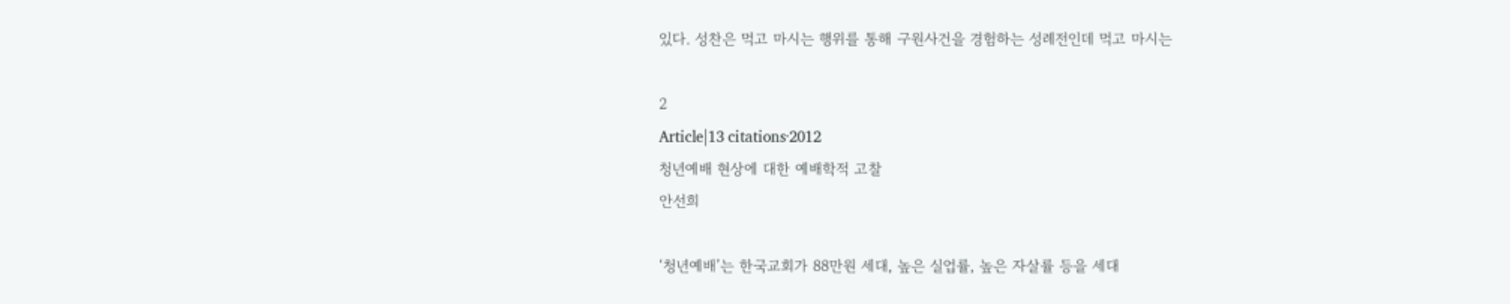있다. 성찬은 먹고 마시는 행위를 통해 구원사건을 경험하는 성례전인데 먹고 마시는

2
Article|13 citations·2012
청년예배 현상에 대한 예배학적 고찰
안선희

‘청년예배’는 한국교회가 88만원 세대, 높은 실업률, 높은 자살률 등을 세대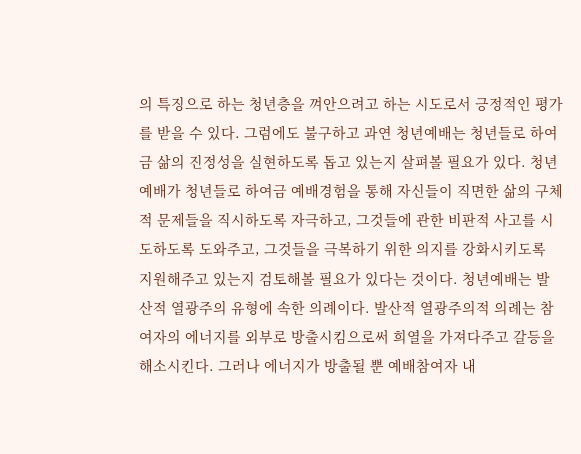의 특징으로 하는 청년층을 껴안으려고 하는 시도로서 긍정적인 평가를 받을 수 있다. 그럼에도 불구하고 과연 청년예배는 청년들로 하여금 삶의 진정성을 실현하도록 돕고 있는지 살펴볼 필요가 있다. 청년예배가 청년들로 하여금 예배경험을 통해 자신들이 직면한 삶의 구체적 문제들을 직시하도록 자극하고, 그것들에 관한 비판적 사고를 시도하도록 도와주고, 그것들을 극복하기 위한 의지를 강화시키도록 지원해주고 있는지 검토해볼 필요가 있다는 것이다. 청년예배는 발산적 열광주의 유형에 속한 의례이다. 발산적 열광주의적 의례는 참여자의 에너지를 외부로 방출시킴으로써 희열을 가져다주고 갈등을 해소시킨다. 그러나 에너지가 방출될 뿐 예배참여자 내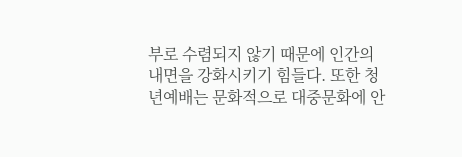부로 수렴되지 않기 때문에 인간의 내면을 강화시키기 힘들다. 또한 청년예배는 문화적으로 대중문화에 안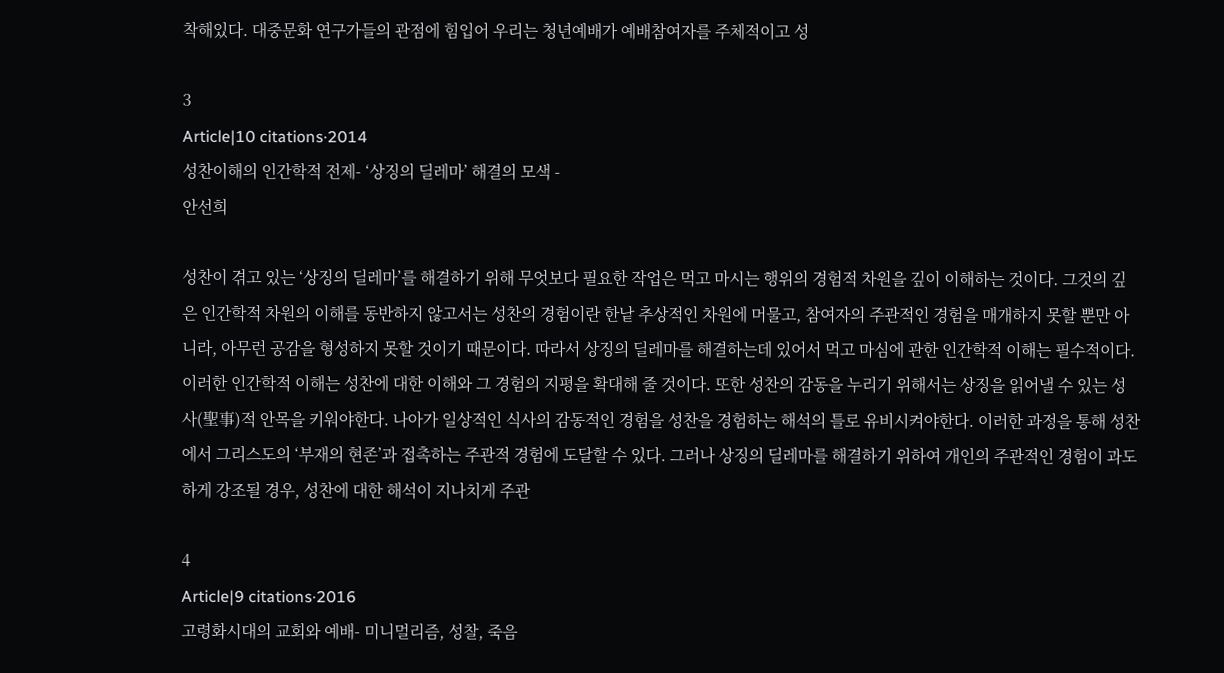착해있다. 대중문화 연구가들의 관점에 힘입어 우리는 청년예배가 예배참여자를 주체적이고 성

3
Article|10 citations·2014
성찬이해의 인간학적 전제- ‘상징의 딜레마’ 해결의 모색 -
안선희

성찬이 겪고 있는 ‘상징의 딜레마’를 해결하기 위해 무엇보다 필요한 작업은 먹고 마시는 행위의 경험적 차원을 깊이 이해하는 것이다. 그것의 깊은 인간학적 차원의 이해를 동반하지 않고서는 성찬의 경험이란 한낱 추상적인 차원에 머물고, 참여자의 주관적인 경험을 매개하지 못할 뿐만 아니라, 아무런 공감을 형성하지 못할 것이기 때문이다. 따라서 상징의 딜레마를 해결하는데 있어서 먹고 마심에 관한 인간학적 이해는 필수적이다. 이러한 인간학적 이해는 성찬에 대한 이해와 그 경험의 지평을 확대해 줄 것이다. 또한 성찬의 감동을 누리기 위해서는 상징을 읽어낼 수 있는 성사(聖事)적 안목을 키워야한다. 나아가 일상적인 식사의 감동적인 경험을 성찬을 경험하는 해석의 틀로 유비시켜야한다. 이러한 과정을 통해 성찬에서 그리스도의 ‘부재의 현존’과 접촉하는 주관적 경험에 도달할 수 있다. 그러나 상징의 딜레마를 해결하기 위하여 개인의 주관적인 경험이 과도하게 강조될 경우, 성찬에 대한 해석이 지나치게 주관

4
Article|9 citations·2016
고령화시대의 교회와 예배- 미니멀리즘, 성찰, 죽음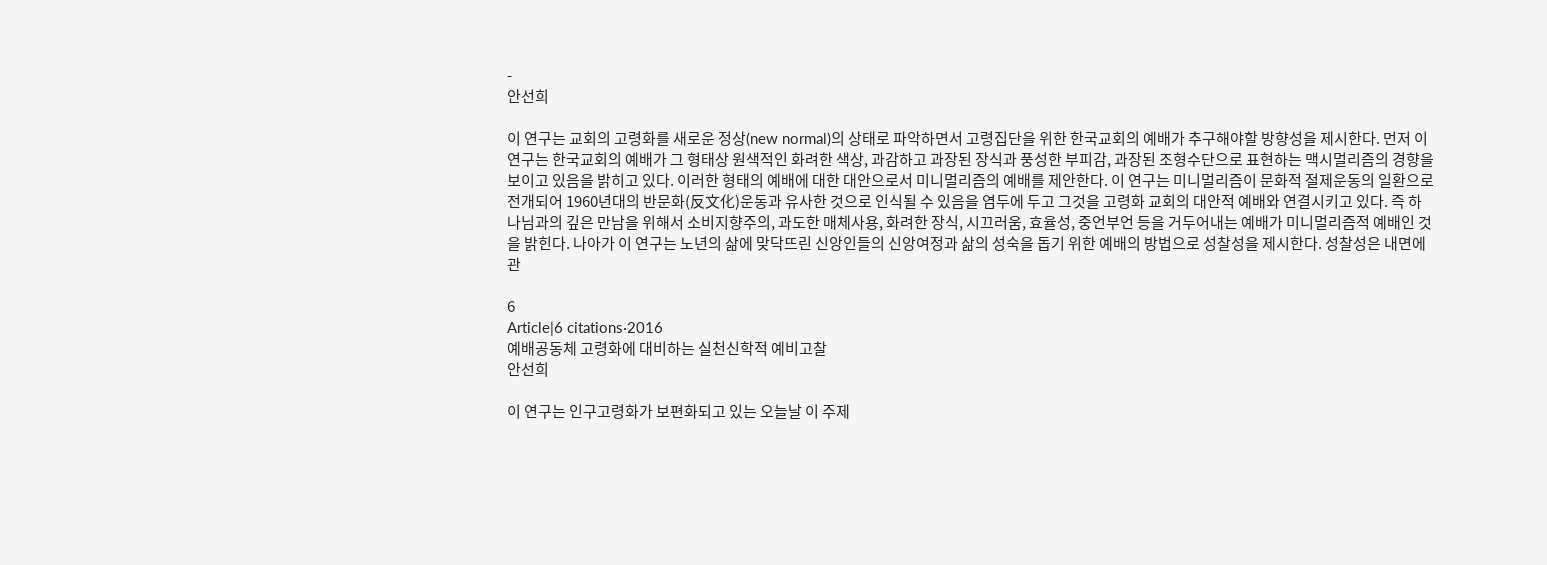-
안선희

이 연구는 교회의 고령화를 새로운 정상(new normal)의 상태로 파악하면서 고령집단을 위한 한국교회의 예배가 추구해야할 방향성을 제시한다. 먼저 이 연구는 한국교회의 예배가 그 형태상 원색적인 화려한 색상, 과감하고 과장된 장식과 풍성한 부피감, 과장된 조형수단으로 표현하는 맥시멀리즘의 경향을 보이고 있음을 밝히고 있다. 이러한 형태의 예배에 대한 대안으로서 미니멀리즘의 예배를 제안한다. 이 연구는 미니멀리즘이 문화적 절제운동의 일환으로 전개되어 1960년대의 반문화(反文化)운동과 유사한 것으로 인식될 수 있음을 염두에 두고 그것을 고령화 교회의 대안적 예배와 연결시키고 있다. 즉 하나님과의 깊은 만남을 위해서 소비지향주의, 과도한 매체사용, 화려한 장식, 시끄러움, 효율성, 중언부언 등을 거두어내는 예배가 미니멀리즘적 예배인 것을 밝힌다. 나아가 이 연구는 노년의 삶에 맞닥뜨린 신앙인들의 신앙여정과 삶의 성숙을 돕기 위한 예배의 방법으로 성찰성을 제시한다. 성찰성은 내면에 관

6
Article|6 citations·2016
예배공동체 고령화에 대비하는 실천신학적 예비고찰
안선희

이 연구는 인구고령화가 보편화되고 있는 오늘날 이 주제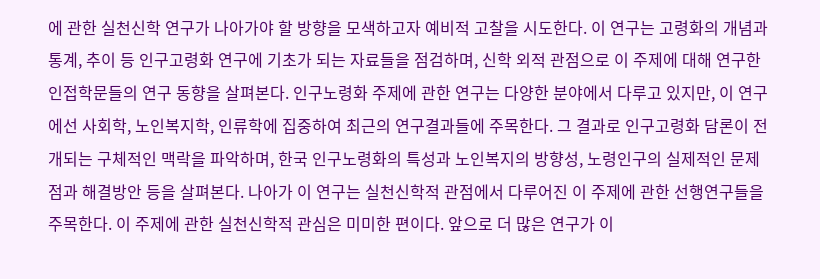에 관한 실천신학 연구가 나아가야 할 방향을 모색하고자 예비적 고찰을 시도한다. 이 연구는 고령화의 개념과 통계, 추이 등 인구고령화 연구에 기초가 되는 자료들을 점검하며, 신학 외적 관점으로 이 주제에 대해 연구한 인접학문들의 연구 동향을 살펴본다. 인구노령화 주제에 관한 연구는 다양한 분야에서 다루고 있지만, 이 연구에선 사회학, 노인복지학, 인류학에 집중하여 최근의 연구결과들에 주목한다. 그 결과로 인구고령화 담론이 전개되는 구체적인 맥락을 파악하며, 한국 인구노령화의 특성과 노인복지의 방향성, 노령인구의 실제적인 문제점과 해결방안 등을 살펴본다. 나아가 이 연구는 실천신학적 관점에서 다루어진 이 주제에 관한 선행연구들을 주목한다. 이 주제에 관한 실천신학적 관심은 미미한 편이다. 앞으로 더 많은 연구가 이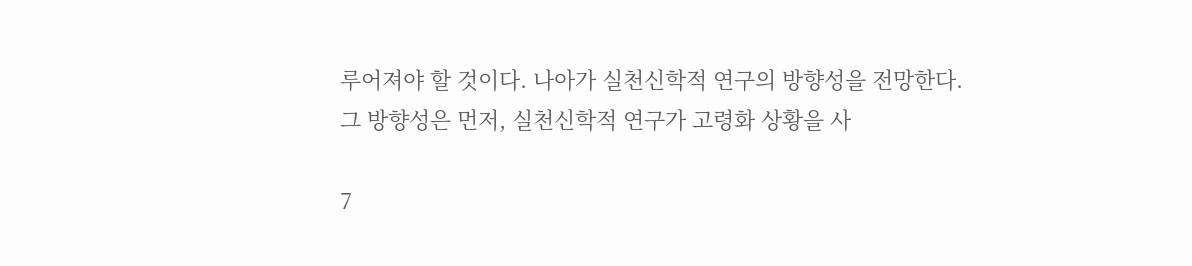루어져야 할 것이다. 나아가 실천신학적 연구의 방향성을 전망한다. 그 방향성은 먼저, 실천신학적 연구가 고령화 상황을 사

7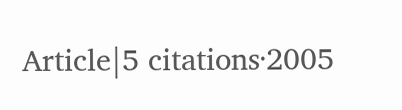Article|5 citations·2005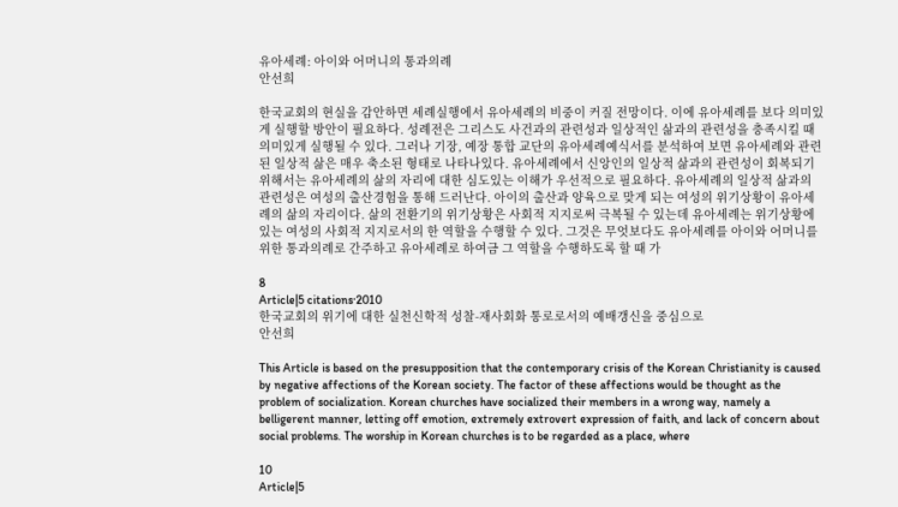유아세례: 아이와 어머니의 통과의례
안선희

한국교회의 현실을 감안하면 세례실행에서 유아세례의 비중이 커질 전망이다. 이에 유아세례를 보다 의미있게 실행할 방안이 필요하다. 성례전은 그리스도 사건과의 관련성과 일상적인 삶과의 관련성을 충족시킬 때 의미있게 실행될 수 있다. 그러나 기장, 예장 통합 교단의 유아세례예식서를 분석하여 보면 유아세례와 관련된 일상적 삶은 매우 축소된 형태로 나타나있다. 유아세례에서 신앙인의 일상적 삶과의 관련성이 회복되기 위해서는 유아세례의 삶의 자리에 대한 심도있는 이해가 우선적으로 필요하다. 유아세례의 일상적 삶과의 관련성은 여성의 출산경험을 통해 드러난다. 아이의 출산과 양육으로 맞게 되는 여성의 위기상황이 유아세례의 삶의 자리이다. 삶의 전환기의 위기상황은 사회적 지지로써 극복될 수 있는데 유아세례는 위기상황에 있는 여성의 사회적 지지로서의 한 역할을 수행할 수 있다. 그것은 무엇보다도 유아세례를 아이와 어머니를 위한 통과의례로 간주하고 유아세례로 하여금 그 역할을 수행하도록 할 때 가

8
Article|5 citations·2010
한국교회의 위기에 대한 실천신학적 성찰-재사회화 통로로서의 예배갱신을 중심으로
안선희

This Article is based on the presupposition that the contemporary crisis of the Korean Christianity is caused by negative affections of the Korean society. The factor of these affections would be thought as the problem of socialization. Korean churches have socialized their members in a wrong way, namely a belligerent manner, letting off emotion, extremely extrovert expression of faith, and lack of concern about social problems. The worship in Korean churches is to be regarded as a place, where

10
Article|5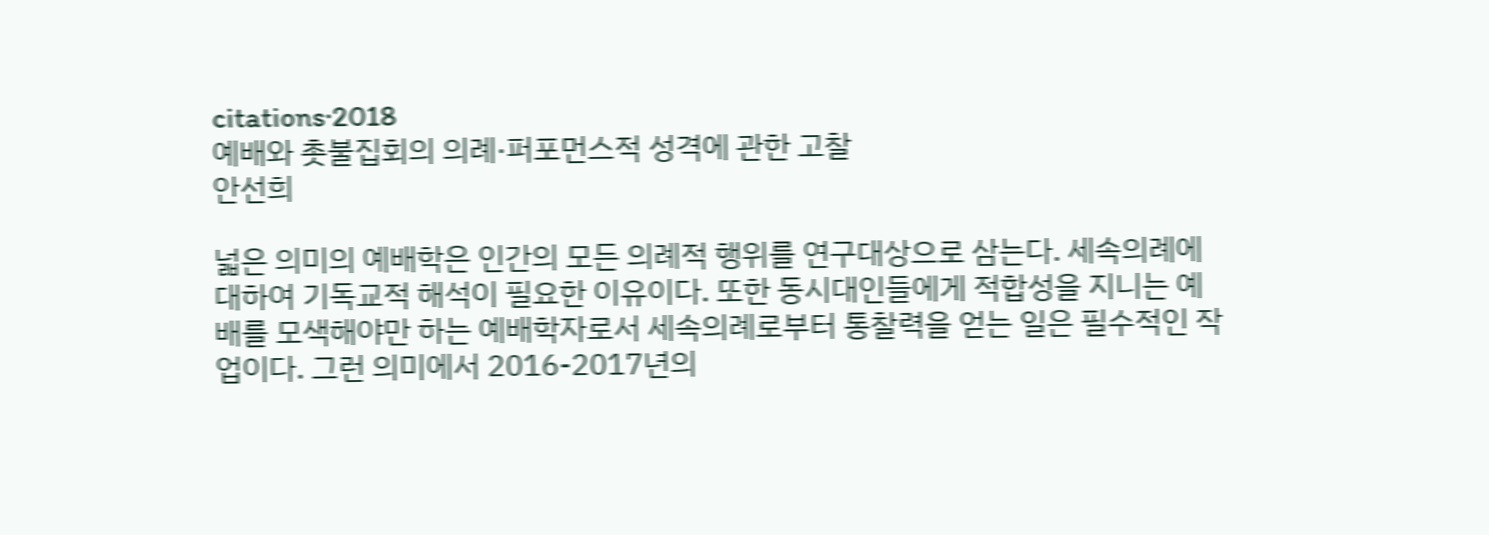citations·2018
예배와 촛불집회의 의례·퍼포먼스적 성격에 관한 고찰
안선희

넓은 의미의 예배학은 인간의 모든 의례적 행위를 연구대상으로 삼는다. 세속의례에 대하여 기독교적 해석이 필요한 이유이다. 또한 동시대인들에게 적합성을 지니는 예배를 모색해야만 하는 예배학자로서 세속의례로부터 통찰력을 얻는 일은 필수적인 작업이다. 그런 의미에서 2016-2017년의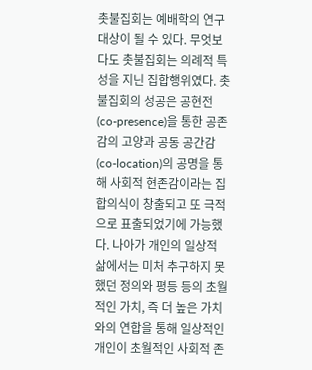촛불집회는 예배학의 연구대상이 될 수 있다. 무엇보다도 촛불집회는 의례적 특성을 지닌 집합행위였다. 촛불집회의 성공은 공현전(co-presence)을 통한 공존감의 고양과 공동 공간감(co-location)의 공명을 통해 사회적 현존감이라는 집합의식이 창출되고 또 극적으로 표출되었기에 가능했다. 나아가 개인의 일상적 삶에서는 미처 추구하지 못했던 정의와 평등 등의 초월적인 가치, 즉 더 높은 가치와의 연합을 통해 일상적인 개인이 초월적인 사회적 존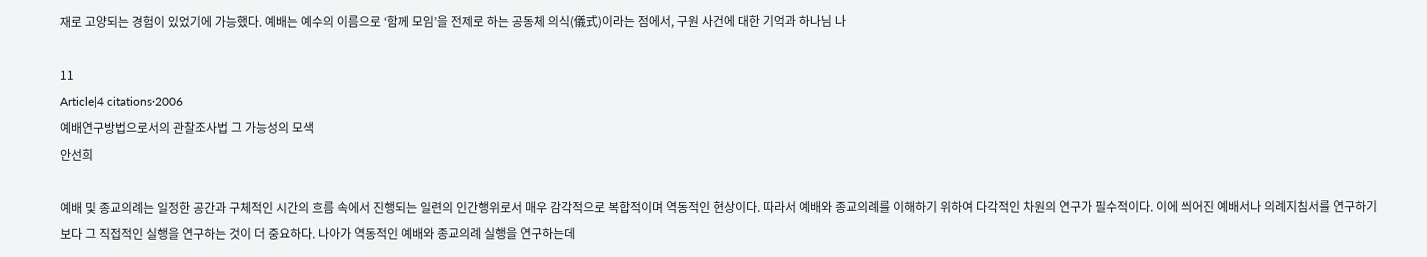재로 고양되는 경험이 있었기에 가능했다. 예배는 예수의 이름으로 ‘함께 모임’을 전제로 하는 공동체 의식(儀式)이라는 점에서, 구원 사건에 대한 기억과 하나님 나

11
Article|4 citations·2006
예배연구방법으로서의 관찰조사법 그 가능성의 모색
안선희

예배 및 종교의례는 일정한 공간과 구체적인 시간의 흐름 속에서 진행되는 일련의 인간행위로서 매우 감각적으로 복합적이며 역동적인 현상이다. 따라서 예배와 종교의례를 이해하기 위하여 다각적인 차원의 연구가 필수적이다. 이에 씌어진 예배서나 의례지침서를 연구하기보다 그 직접적인 실행을 연구하는 것이 더 중요하다. 나아가 역동적인 예배와 종교의례 실행을 연구하는데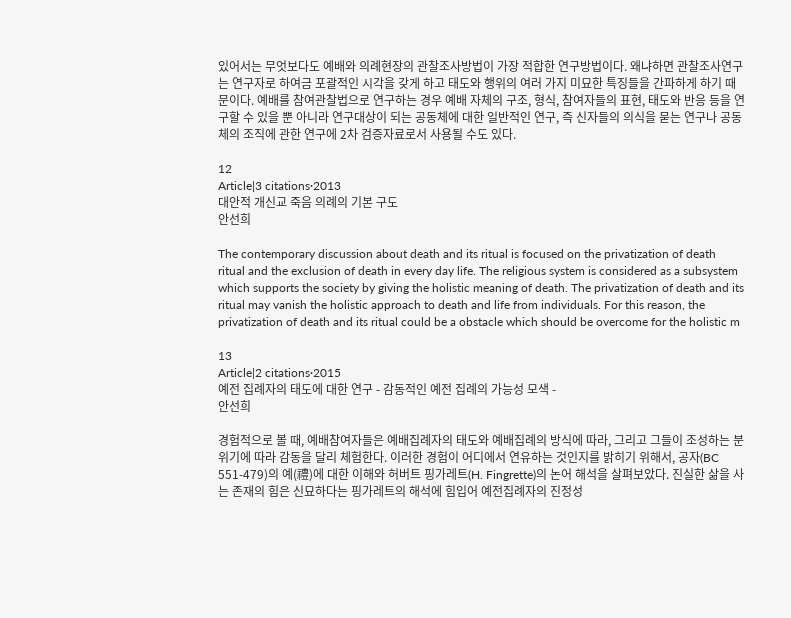있어서는 무엇보다도 예배와 의례현장의 관찰조사방법이 가장 적합한 연구방법이다. 왜냐하면 관찰조사연구는 연구자로 하여금 포괄적인 시각을 갖게 하고 태도와 행위의 여러 가지 미묘한 특징들을 간파하게 하기 때문이다. 예배를 참여관찰법으로 연구하는 경우 예배 자체의 구조, 형식, 참여자들의 표현, 태도와 반응 등을 연구할 수 있을 뿐 아니라 연구대상이 되는 공동체에 대한 일반적인 연구, 즉 신자들의 의식을 묻는 연구나 공동체의 조직에 관한 연구에 2차 검증자료로서 사용될 수도 있다.

12
Article|3 citations·2013
대안적 개신교 죽음 의례의 기본 구도
안선희

The contemporary discussion about death and its ritual is focused on the privatization of death ritual and the exclusion of death in every day life. The religious system is considered as a subsystem which supports the society by giving the holistic meaning of death. The privatization of death and its ritual may vanish the holistic approach to death and life from individuals. For this reason, the privatization of death and its ritual could be a obstacle which should be overcome for the holistic m

13
Article|2 citations·2015
예전 집례자의 태도에 대한 연구 - 감동적인 예전 집례의 가능성 모색 -
안선희

경험적으로 볼 때, 예배참여자들은 예배집례자의 태도와 예배집례의 방식에 따라, 그리고 그들이 조성하는 분위기에 따라 감동을 달리 체험한다. 이러한 경험이 어디에서 연유하는 것인지를 밝히기 위해서, 공자(BC 551-479)의 예(禮)에 대한 이해와 허버트 핑가레트(H. Fingrette)의 논어 해석을 살펴보았다. 진실한 삶을 사는 존재의 힘은 신묘하다는 핑가레트의 해석에 힘입어 예전집례자의 진정성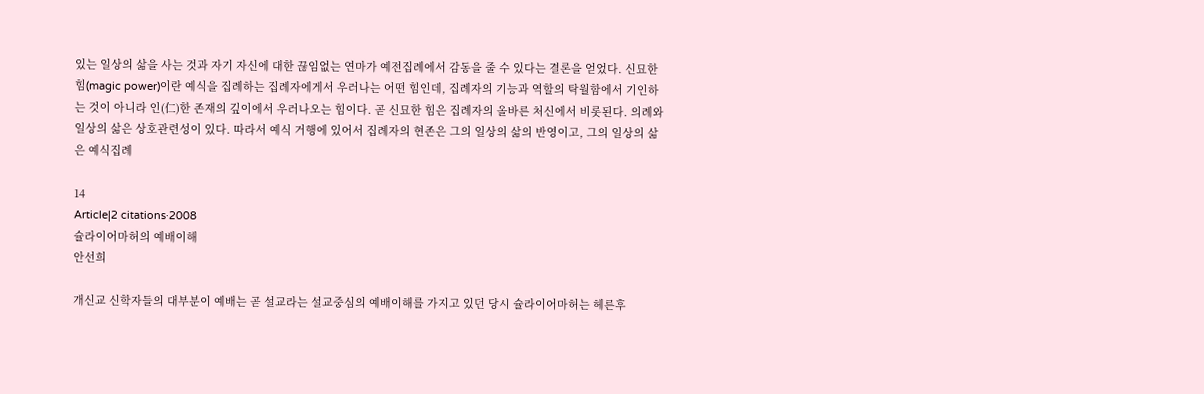있는 일상의 삶을 사는 것과 자기 자신에 대한 끊임없는 연마가 예전집례에서 감동을 줄 수 있다는 결론을 얻었다. 신묘한 힘(magic power)이란 예식을 집례하는 집례자에게서 우러나는 어떤 힘인데, 집례자의 기능과 역할의 탁월함에서 기인하는 것이 아니라 인(仁)한 존재의 깊이에서 우러나오는 힘이다. 곧 신묘한 힘은 집례자의 올바른 처신에서 비롯된다. 의례와 일상의 삶은 상호관련성이 있다. 따라서 예식 거행에 있어서 집례자의 현존은 그의 일상의 삶의 반영이고, 그의 일상의 삶은 예식집례

14
Article|2 citations·2008
슐라이어마허의 예배이해
안선희

개신교 신학자들의 대부분이 예배는 곧 설교라는 설교중심의 예배이해를 가지고 있던 당시 슐라이어마허는 헤른후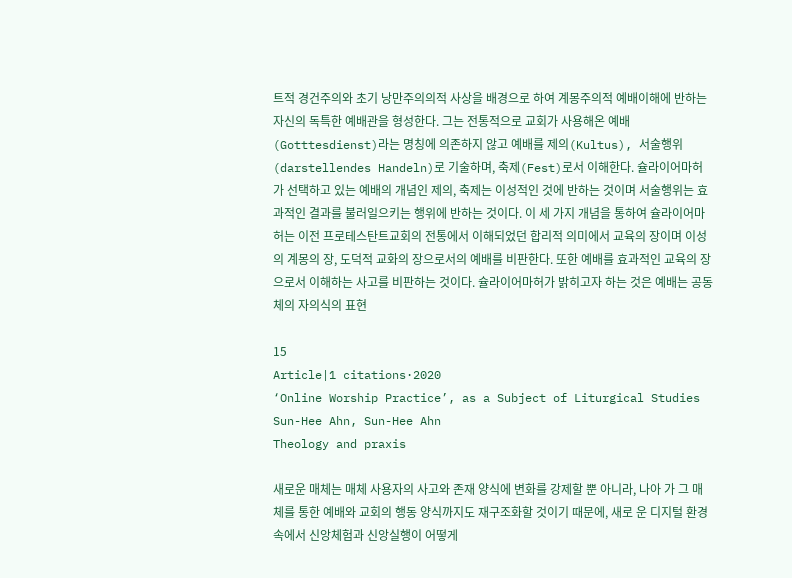트적 경건주의와 초기 낭만주의의적 사상을 배경으로 하여 계몽주의적 예배이해에 반하는 자신의 독특한 예배관을 형성한다. 그는 전통적으로 교회가 사용해온 예배(Gotttesdienst)라는 명칭에 의존하지 않고 예배를 제의(Kultus), 서술행위(darstellendes Handeln)로 기술하며, 축제(Fest)로서 이해한다. 슐라이어마허가 선택하고 있는 예배의 개념인 제의, 축제는 이성적인 것에 반하는 것이며 서술행위는 효과적인 결과를 불러일으키는 행위에 반하는 것이다. 이 세 가지 개념을 통하여 슐라이어마허는 이전 프로테스탄트교회의 전통에서 이해되었던 합리적 의미에서 교육의 장이며 이성의 계몽의 장, 도덕적 교화의 장으로서의 예배를 비판한다. 또한 예배를 효과적인 교육의 장으로서 이해하는 사고를 비판하는 것이다. 슐라이어마허가 밝히고자 하는 것은 예배는 공동체의 자의식의 표현

15
Article|1 citations·2020
‘Online Worship Practice’, as a Subject of Liturgical Studies
Sun-Hee Ahn, Sun-Hee Ahn
Theology and praxis

새로운 매체는 매체 사용자의 사고와 존재 양식에 변화를 강제할 뿐 아니라, 나아 가 그 매체를 통한 예배와 교회의 행동 양식까지도 재구조화할 것이기 때문에, 새로 운 디지털 환경 속에서 신앙체험과 신앙실행이 어떻게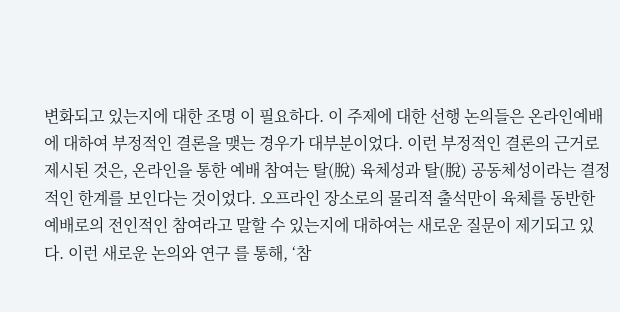변화되고 있는지에 대한 조명 이 필요하다. 이 주제에 대한 선행 논의들은 온라인예배에 대하여 부정적인 결론을 맺는 경우가 대부분이었다. 이런 부정적인 결론의 근거로 제시된 것은, 온라인을 통한 예배 참여는 탈(脫) 육체성과 탈(脫) 공동체성이라는 결정적인 한계를 보인다는 것이었다. 오프라인 장소로의 물리적 출석만이 육체를 동반한 예배로의 전인적인 참여라고 말할 수 있는지에 대하여는 새로운 질문이 제기되고 있다. 이런 새로운 논의와 연구 를 통해, ‘참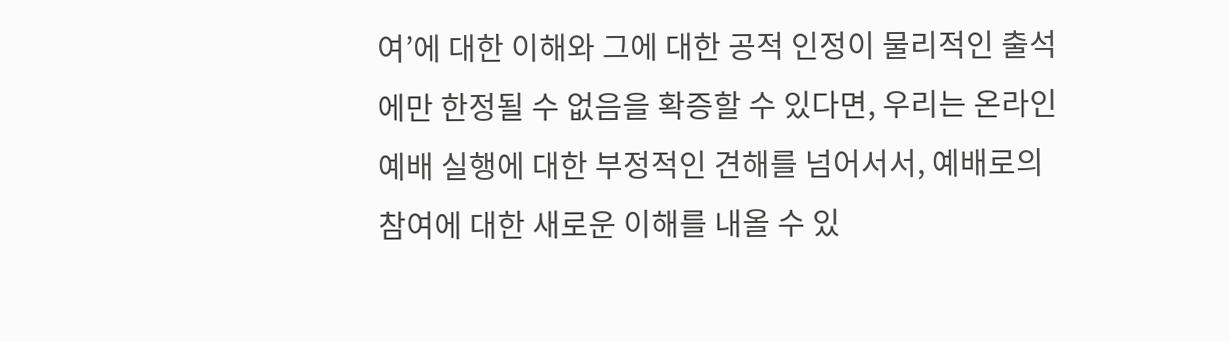여’에 대한 이해와 그에 대한 공적 인정이 물리적인 출석에만 한정될 수 없음을 확증할 수 있다면, 우리는 온라인예배 실행에 대한 부정적인 견해를 넘어서서, 예배로의 참여에 대한 새로운 이해를 내올 수 있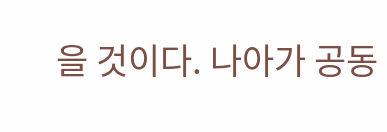을 것이다. 나아가 공동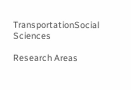TransportationSocial Sciences

Research Areas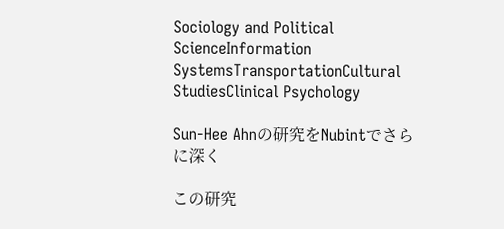Sociology and Political ScienceInformation SystemsTransportationCultural StudiesClinical Psychology

Sun-Hee Ahnの研究をNubintでさらに深く

この研究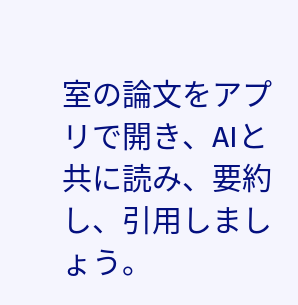室の論文をアプリで開き、AIと共に読み、要約し、引用しましょう。